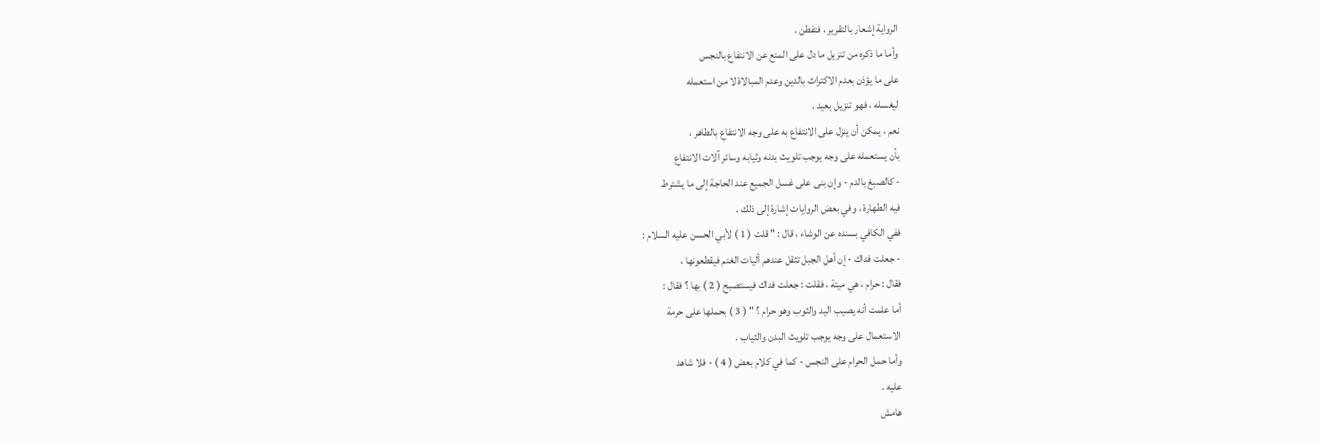الرواية إشعار بالتقرير ، فتفطن .
وأما ما ذكره من تنزيل ما دل على المنع عن الانتفاع بالنجس
على ما يؤذن بعدم الاكتراث بالدين وعدم المبالاة لا من استعمله
ليغسله ، فهو تنزيل بعيد .
نعم ، يمكن أن ينزل على الانتفاع به على وجه الانتفاع بالطاهر ،
بأن يستعمله على وجه يوجب تلويث بدنه وثيابه وسائر آلات الانتفاع
- كالصبغ بالدم - وإن بنى على غسل الجميع عند الحاجة إلى ما يشترط
فيه الطهارة ، وفي بعض الروايات إشارة إلى ذلك .
ففي الكافي بسنده عن الوشاء ، قال : " قلت ( 1 ) لأبي الحسن عليه السلام :
- جعلت فداك - إن أهل الجبل تثقل عندهم أليات الغنم فيقطعونها ،
فقال : حرام ، هي ميتة ، فقلت : جعلت فداك فيستصبح ( 2 ) بها ؟ فقال :
أما علمت أنه يصيب اليد والثوب وهو حرام ؟ " ( 3 ) بحملها على حرمة
الاستعمال على وجه يوجب تلويث البدن والثياب .
وأما حمل الحرام على النجس - كما في كلام بعض ( 4 ) - فلا شاهد
عليه .
هامش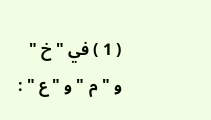( 1 ) في " خ " و " م " و " ع " :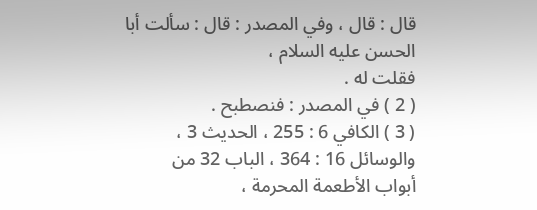قال : قال ، وفي المصدر : قال : سألت أبا الحسن عليه السلام ،
فقلت له .
( 2 ) في المصدر : فنصطبح .
( 3 ) الكافي 6 : 255 ، الحديث 3 ، والوسائل 16 : 364 ، الباب 32 من
أبواب الأطعمة المحرمة ،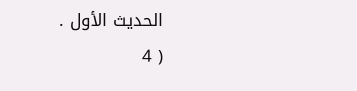الحديث الأول .
( 4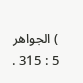) الجواهر 5 : 315 .